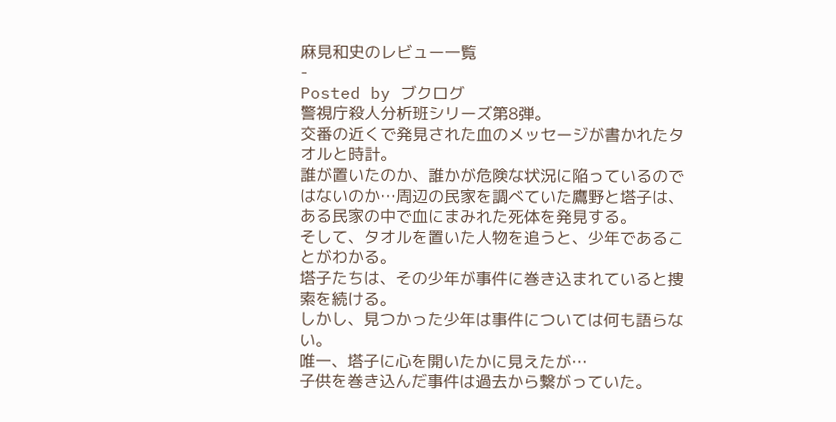麻見和史のレビュー一覧
-
Posted by ブクログ
警視庁殺人分析班シリーズ第8弾。
交番の近くで発見された血のメッセージが書かれたタオルと時計。
誰が置いたのか、誰かが危険な状況に陥っているのではないのか…周辺の民家を調べていた鷹野と塔子は、ある民家の中で血にまみれた死体を発見する。
そして、タオルを置いた人物を追うと、少年であることがわかる。
塔子たちは、その少年が事件に巻き込まれていると捜索を続ける。
しかし、見つかった少年は事件については何も語らない。
唯一、塔子に心を開いたかに見えたが…
子供を巻き込んだ事件は過去から繋がっていた。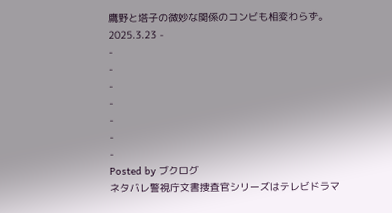鷹野と塔子の微妙な関係のコンビも相変わらず。
2025.3.23 -
-
-
-
-
-
-
-
Posted by ブクログ
ネタバレ警視庁文書捜査官シリーズはテレビドラマ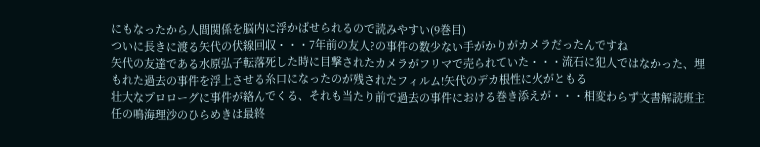にもなったから人間関係を脳内に浮かばせられるので読みやすい(9巻目)
ついに長きに渡る矢代の伏線回収・・・7年前の友人?の事件の数少ない手がかりがカメラだったんですね
矢代の友達である水原弘子転落死した時に目撃されたカメラがフリマで売られていた・・・流石に犯人ではなかった、埋もれた過去の事件を浮上させる糸口になったのが残されたフィルム!矢代のデカ根性に火がともる
壮大なプロローグに事件が絡んでくる、それも当たり前で過去の事件における巻き添えが・・・相変わらず文書解読班主任の鳴海理沙のひらめきは最終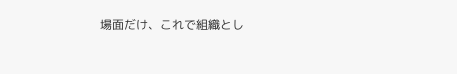場面だけ、これで組織とし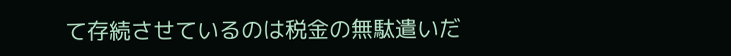て存続させているのは税金の無駄遣いだ